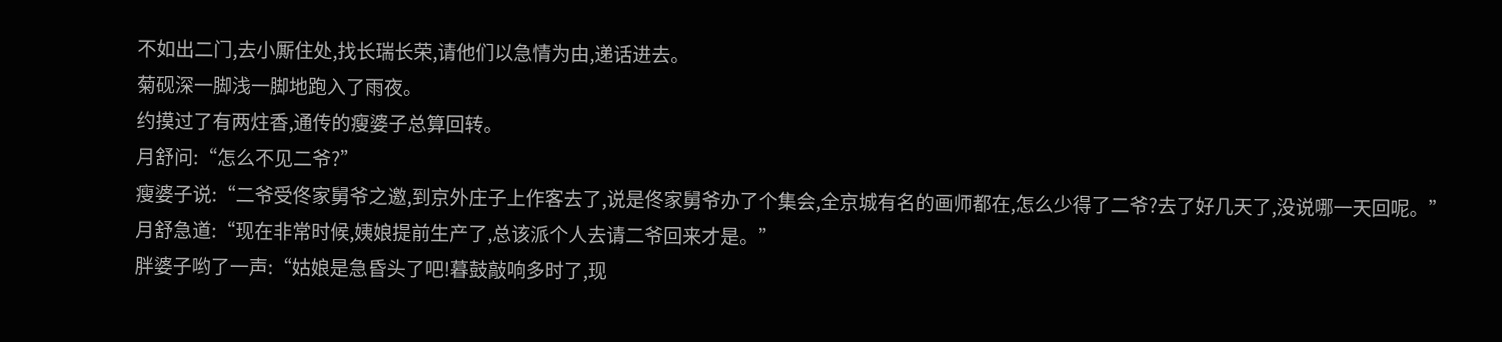不如出二门,去小厮住处,找长瑞长荣,请他们以急情为由,递话进去。
菊砚深一脚浅一脚地跑入了雨夜。
约摸过了有两炷香,通传的瘦婆子总算回转。
月舒问:“怎么不见二爷?”
瘦婆子说:“二爷受佟家舅爷之邀,到京外庄子上作客去了,说是佟家舅爷办了个集会,全京城有名的画师都在,怎么少得了二爷?去了好几天了,没说哪一天回呢。”
月舒急道:“现在非常时候,姨娘提前生产了,总该派个人去请二爷回来才是。”
胖婆子哟了一声:“姑娘是急昏头了吧!暮鼓敲响多时了,现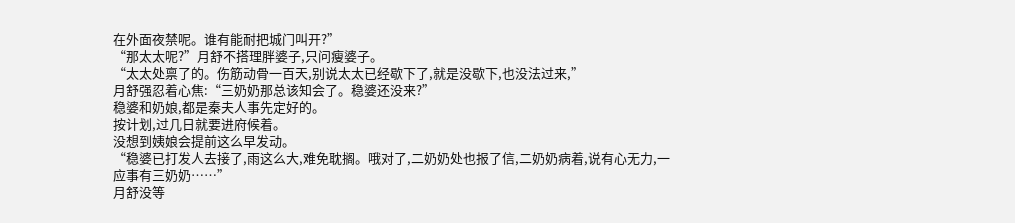在外面夜禁呢。谁有能耐把城门叫开?”
“那太太呢?”月舒不搭理胖婆子,只问瘦婆子。
“太太处禀了的。伤筋动骨一百天,别说太太已经歇下了,就是没歇下,也没法过来,”
月舒强忍着心焦:“三奶奶那总该知会了。稳婆还没来?”
稳婆和奶娘,都是秦夫人事先定好的。
按计划,过几日就要进府候着。
没想到姨娘会提前这么早发动。
“稳婆已打发人去接了,雨这么大,难免耽搁。哦对了,二奶奶处也报了信,二奶奶病着,说有心无力,一应事有三奶奶……”
月舒没等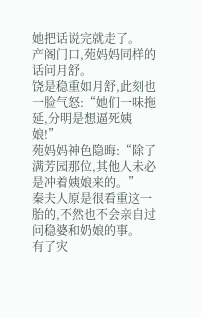她把话说完就走了。
产阁门口,苑妈妈同样的话问月舒。
饶是稳重如月舒,此刻也一脸气怒:“她们一味拖延,分明是想逼死姨娘!”
苑妈妈神色隐晦:“除了满芳园那位,其他人未必是冲着姨娘来的。”
秦夫人原是很看重这一胎的,不然也不会亲自过问稳婆和奶娘的事。
有了灾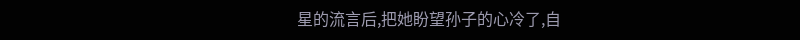星的流言后,把她盼望孙子的心冷了,自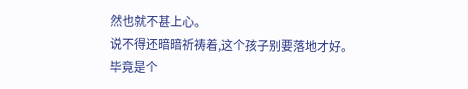然也就不甚上心。
说不得还暗暗祈祷着,这个孩子别要落地才好。
毕竟是个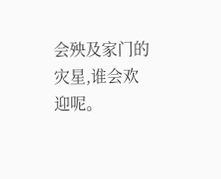会殃及家门的灾星,谁会欢迎呢。